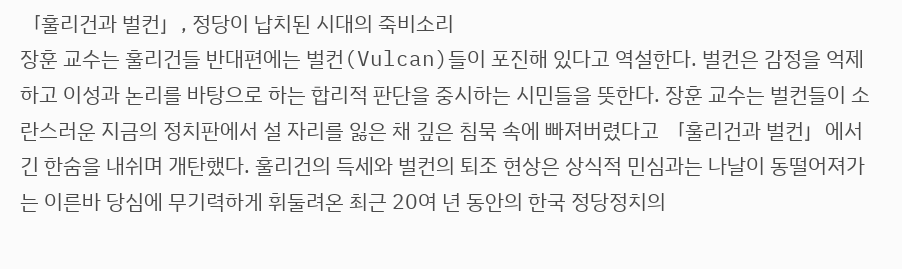「훌리건과 벌컨」, 정당이 납치된 시대의 죽비소리
장훈 교수는 훌리건들 반대편에는 벌컨(Vulcan)들이 포진해 있다고 역설한다. 벌컨은 감정을 억제하고 이성과 논리를 바탕으로 하는 합리적 판단을 중시하는 시민들을 뜻한다. 장훈 교수는 벌컨들이 소란스러운 지금의 정치판에서 설 자리를 잃은 채 깊은 침묵 속에 빠져버렸다고 「훌리건과 벌컨」에서 긴 한숨을 내쉬며 개탄했다. 훌리건의 득세와 벌컨의 퇴조 현상은 상식적 민심과는 나날이 동떨어져가는 이른바 당심에 무기력하게 휘둘려온 최근 20여 년 동안의 한국 정당정치의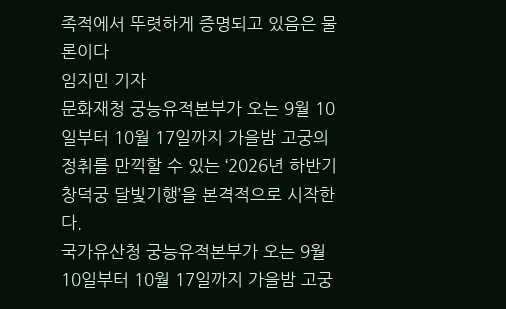족적에서 뚜렷하게 증명되고 있음은 물론이다
임지민 기자
문화재청 궁능유적본부가 오는 9월 10일부터 10월 17일까지 가을밤 고궁의 정취를 만끽할 수 있는 ‘2026년 하반기 창덕궁 달빛기행’을 본격적으로 시작한다.
국가유산청 궁능유적본부가 오는 9월 10일부터 10월 17일까지 가을밤 고궁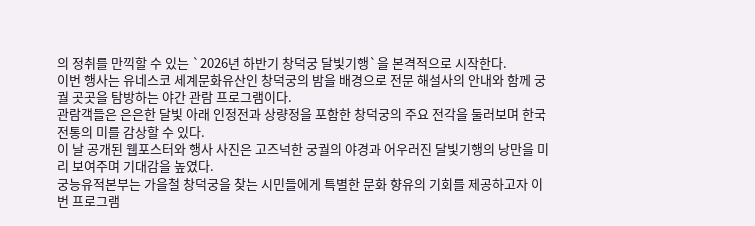의 정취를 만끽할 수 있는 `2026년 하반기 창덕궁 달빛기행`을 본격적으로 시작한다.
이번 행사는 유네스코 세계문화유산인 창덕궁의 밤을 배경으로 전문 해설사의 안내와 함께 궁궐 곳곳을 탐방하는 야간 관람 프로그램이다.
관람객들은 은은한 달빛 아래 인정전과 상량정을 포함한 창덕궁의 주요 전각을 둘러보며 한국 전통의 미를 감상할 수 있다.
이 날 공개된 웹포스터와 행사 사진은 고즈넉한 궁궐의 야경과 어우러진 달빛기행의 낭만을 미리 보여주며 기대감을 높였다.
궁능유적본부는 가을철 창덕궁을 찾는 시민들에게 특별한 문화 향유의 기회를 제공하고자 이번 프로그램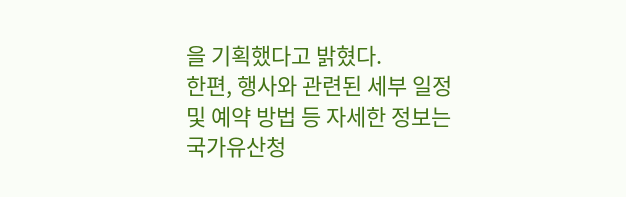을 기획했다고 밝혔다.
한편, 행사와 관련된 세부 일정 및 예약 방법 등 자세한 정보는 국가유산청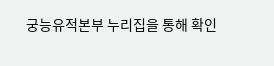궁능유적본부 누리집을 통해 확인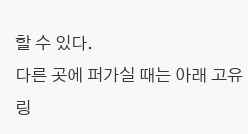할 수 있다.
다른 곳에 퍼가실 때는 아래 고유 링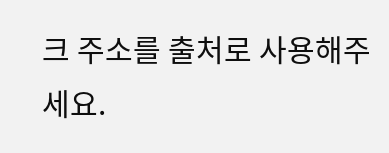크 주소를 출처로 사용해주세요.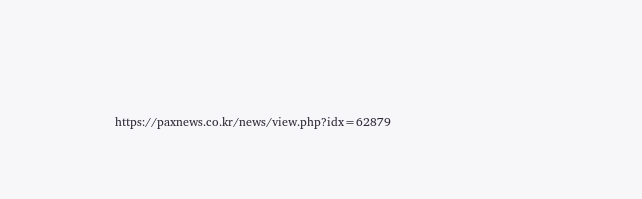https://paxnews.co.kr/news/view.php?idx=62879